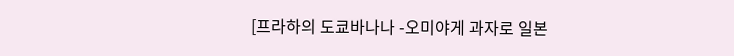[프라하의 도쿄바나나 -오미야게 과자로 일본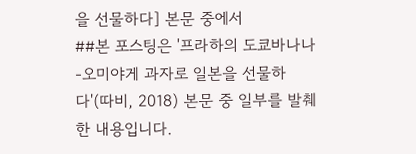을 선물하다] 본문 중에서
##본 포스팅은 '프라하의 도쿄바나나 -오미야게 과자로 일본을 선물하다'(따비, 2018) 본문 중 일부를 발췌한 내용입니다.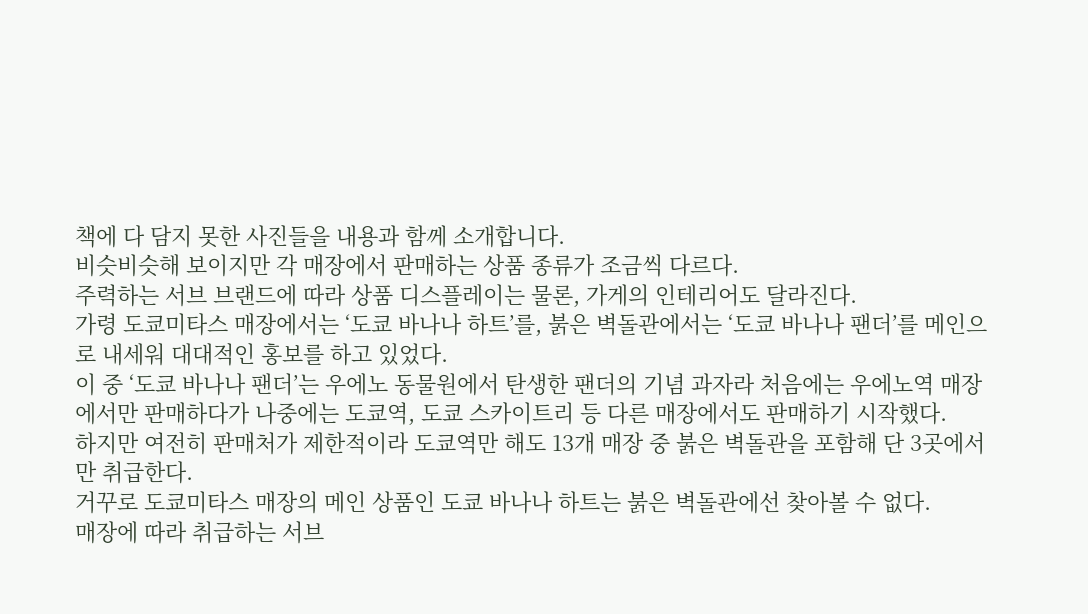책에 다 담지 못한 사진들을 내용과 함께 소개합니다.
비슷비슷해 보이지만 각 매장에서 판매하는 상품 종류가 조금씩 다르다.
주력하는 서브 브랜드에 따라 상품 디스플레이는 물론, 가게의 인테리어도 달라진다.
가령 도쿄미타스 매장에서는 ‘도쿄 바나나 하트’를, 붉은 벽돌관에서는 ‘도쿄 바나나 팬더’를 메인으로 내세워 대대적인 홍보를 하고 있었다.
이 중 ‘도쿄 바나나 팬더’는 우에노 동물원에서 탄생한 팬더의 기념 과자라 처음에는 우에노역 매장에서만 판매하다가 나중에는 도쿄역, 도쿄 스카이트리 등 다른 매장에서도 판매하기 시작했다.
하지만 여전히 판매처가 제한적이라 도쿄역만 해도 13개 매장 중 붉은 벽돌관을 포함해 단 3곳에서만 취급한다.
거꾸로 도쿄미타스 매장의 메인 상품인 도쿄 바나나 하트는 붉은 벽돌관에선 찾아볼 수 없다.
매장에 따라 취급하는 서브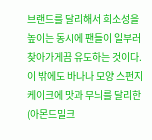브랜드를 달리해서 희소성을 높이는 동시에 팬들이 일부러 찾아가게끔 유도하는 것이다.
이 밖에도 바나나 모양 스펀지케이크에 맛과 무늬를 달리한(아몬드밀크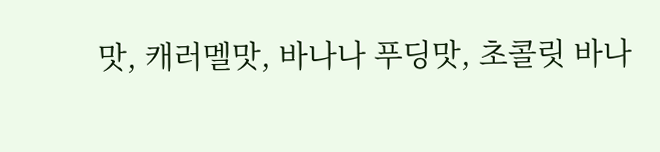맛, 캐러멜맛, 바나나 푸딩맛, 초콜릿 바나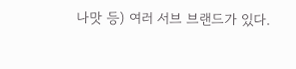나맛 등) 여러 서브 브랜드가 있다.